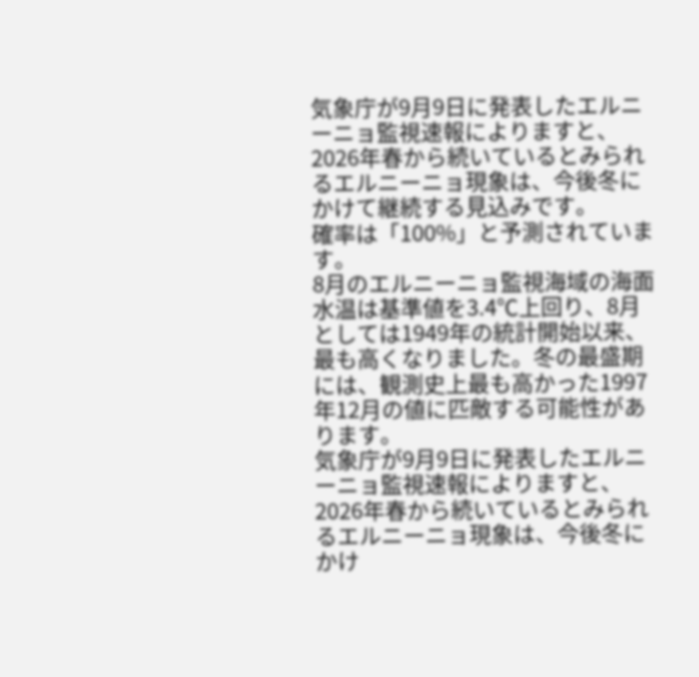気象庁が9月9日に発表したエルニーニョ監視速報によりますと、2026年春から続いているとみられるエルニーニョ現象は、今後冬にかけて継続する見込みです。
確率は「100%」と予測されています。
8月のエルニーニョ監視海域の海面水温は基準値を3.4℃上回り、8月としては1949年の統計開始以来、最も高くなりました。冬の最盛期には、観測史上最も高かった1997年12月の値に匹敵する可能性があります。
気象庁が9月9日に発表したエルニーニョ監視速報によりますと、2026年春から続いているとみられるエルニーニョ現象は、今後冬にかけ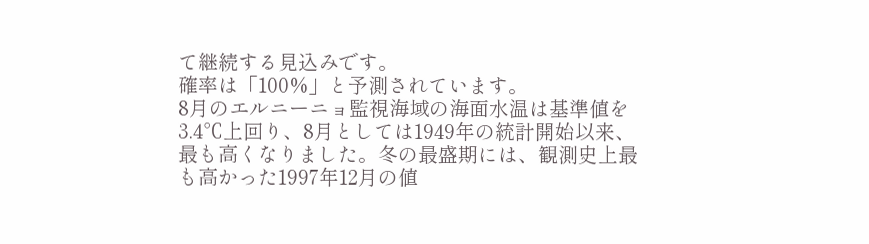て継続する見込みです。
確率は「100%」と予測されています。
8月のエルニーニョ監視海域の海面水温は基準値を3.4℃上回り、8月としては1949年の統計開始以来、最も高くなりました。冬の最盛期には、観測史上最も高かった1997年12月の値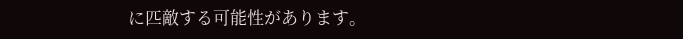に匹敵する可能性があります。